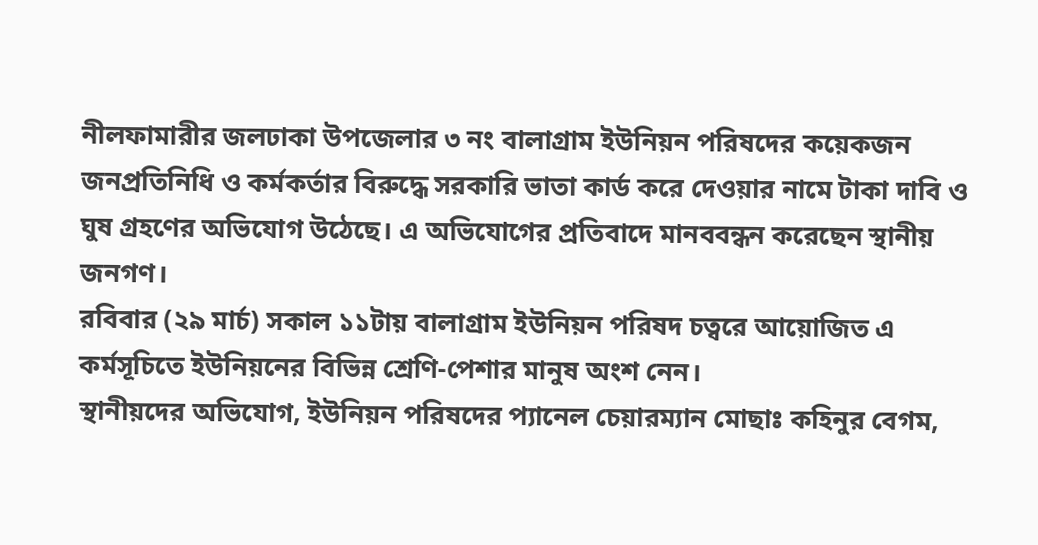নীলফামারীর জলঢাকা উপজেলার ৩ নং বালাগ্রাম ইউনিয়ন পরিষদের কয়েকজন জনপ্রতিনিধি ও কর্মকর্তার বিরুদ্ধে সরকারি ভাতা কার্ড করে দেওয়ার নামে টাকা দাবি ও ঘুষ গ্রহণের অভিযোগ উঠেছে। এ অভিযোগের প্রতিবাদে মানববন্ধন করেছেন স্থানীয় জনগণ।
রবিবার (২৯ মার্চ) সকাল ১১টায় বালাগ্রাম ইউনিয়ন পরিষদ চত্বরে আয়োজিত এ কর্মসূচিতে ইউনিয়নের বিভিন্ন শ্রেণি-পেশার মানুষ অংশ নেন।
স্থানীয়দের অভিযোগ, ইউনিয়ন পরিষদের প্যানেল চেয়ারম্যান মোছাঃ কহিনুর বেগম,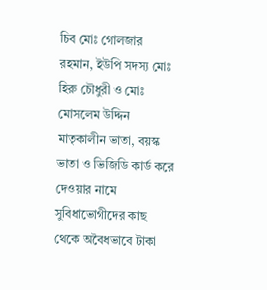চিব মোঃ গোলজার রহমান, ইউপি সদস্য মোঃ হিরু চৌধুরী ও মোঃ মোসলেম উদ্দিন মাতৃকালীন ভাতা, বয়স্ক ভাতা ও ভিজিডি কার্ড করে দেওয়ার নামে সুবিধাভোগীদের কাছ থেকে অবৈধভাবে টাকা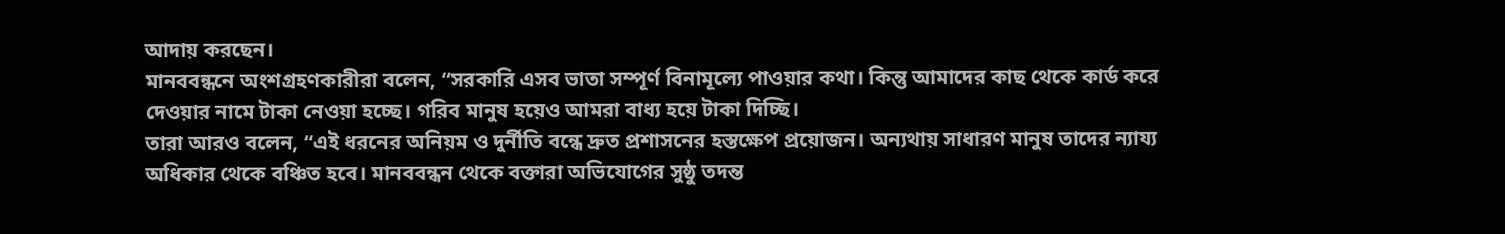আদায় করছেন।
মানববন্ধনে অংশগ্রহণকারীরা বলেন, “সরকারি এসব ভাতা সম্পূর্ণ বিনামূল্যে পাওয়ার কথা। কিন্তু আমাদের কাছ থেকে কার্ড করে দেওয়ার নামে টাকা নেওয়া হচ্ছে। গরিব মানুষ হয়েও আমরা বাধ্য হয়ে টাকা দিচ্ছি।
তারা আরও বলেন, “এই ধরনের অনিয়ম ও দুর্নীতি বন্ধে দ্রুত প্রশাসনের হস্তক্ষেপ প্রয়োজন। অন্যথায় সাধারণ মানুষ তাদের ন্যায্য অধিকার থেকে বঞ্চিত হবে। মানববন্ধন থেকে বক্তারা অভিযোগের সুষ্ঠু তদন্ত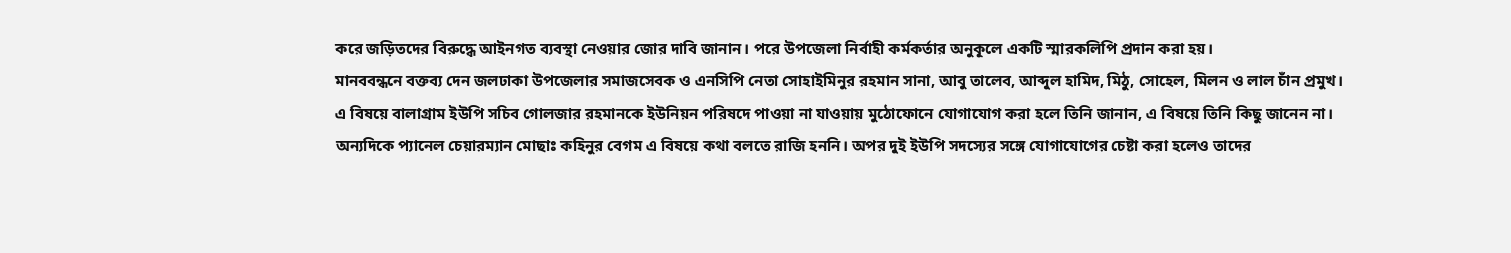করে জড়িতদের বিরুদ্ধে আইনগত ব্যবস্থা নেওয়ার জোর দাবি জানান। পরে উপজেলা নির্বাহী কর্মকর্তার অনুকূলে একটি স্মারকলিপি প্রদান করা হয়।
মানববন্ধনে বক্তব্য দেন জলঢাকা উপজেলার সমাজসেবক ও এনসিপি নেতা সোহাইমিনুর রহমান সানা, আবু তালেব, আব্দুল হামিদ, মিঠু, সোহেল, মিলন ও লাল চাঁন প্রমুখ।
এ বিষয়ে বালাগ্রাম ইউপি সচিব গোলজার রহমানকে ইউনিয়ন পরিষদে পাওয়া না যাওয়ায় মুঠোফোনে যোগাযোগ করা হলে তিনি জানান, এ বিষয়ে তিনি কিছু জানেন না।
অন্যদিকে প্যানেল চেয়ারম্যান মোছাঃ কহিনুর বেগম এ বিষয়ে কথা বলতে রাজি হননি। অপর দুই ইউপি সদস্যের সঙ্গে যোগাযোগের চেষ্টা করা হলেও তাদের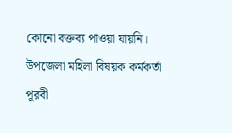কোনো বক্তব্য পাওয়া যায়নি।
উপজেলা মহিলা বিষয়ক কর্মকর্তা পূরবী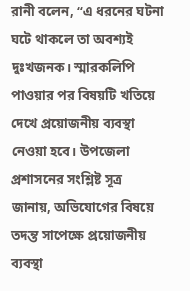রানী বলেন, “এ ধরনের ঘটনা ঘটে থাকলে তা অবশ্যই দুঃখজনক। স্মারকলিপি পাওয়ার পর বিষয়টি খতিয়ে দেখে প্রয়োজনীয় ব্যবস্থা নেওয়া হবে। উপজেলা প্রশাসনের সংশ্লিষ্ট সূত্র জানায়, অভিযোগের বিষয়ে তদন্ত সাপেক্ষে প্রয়োজনীয় ব্যবস্থা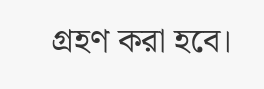গ্রহণ করা হবে।